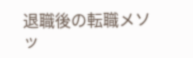退職後の転職メソッ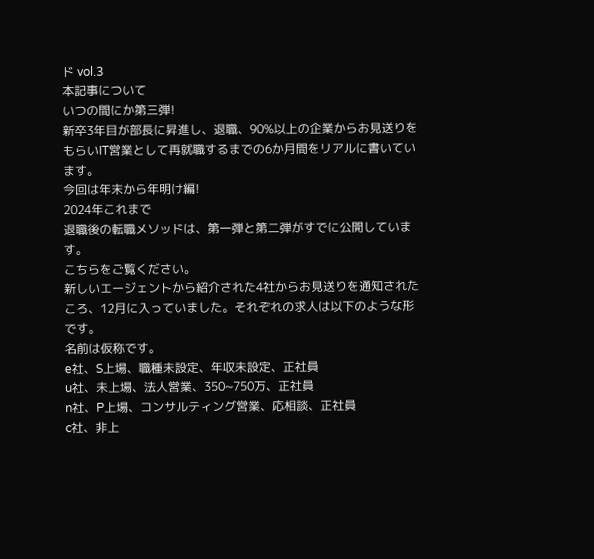ド vol.3
本記事について
いつの間にか第三弾!
新卒3年目が部長に昇進し、退職、90%以上の企業からお見送りをもらいIT営業として再就職するまでの6か月間をリアルに書いています。
今回は年末から年明け編!
2024年これまで
退職後の転職メソッドは、第一弾と第二弾がすでに公開しています。
こちらをご覧ください。
新しいエージェントから紹介された4社からお見送りを通知されたころ、12月に入っていました。それぞれの求人は以下のような形です。
名前は仮称です。
e社、S上場、職種未設定、年収未設定、正社員
u社、未上場、法人営業、350~750万、正社員
n社、P上場、コンサルティング営業、応相談、正社員
c社、非上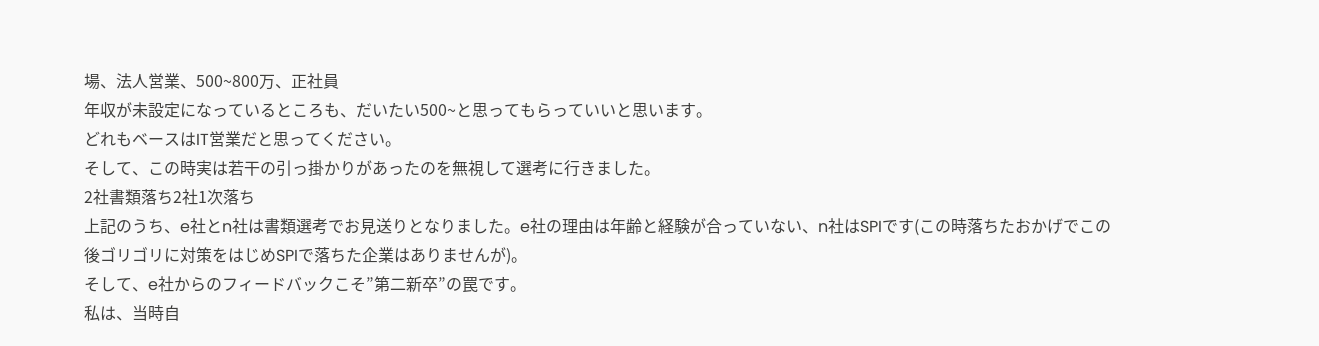場、法人営業、500~800万、正社員
年収が未設定になっているところも、だいたい500~と思ってもらっていいと思います。
どれもベースはIT営業だと思ってください。
そして、この時実は若干の引っ掛かりがあったのを無視して選考に行きました。
2社書類落ち2社1次落ち
上記のうち、e社とn社は書類選考でお見送りとなりました。e社の理由は年齢と経験が合っていない、n社はSPIです(この時落ちたおかげでこの後ゴリゴリに対策をはじめSPIで落ちた企業はありませんが)。
そして、e社からのフィードバックこそ”第二新卒”の罠です。
私は、当時自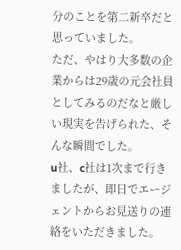分のことを第二新卒だと思っていました。
ただ、やはり大多数の企業からは29歳の元会社員としてみるのだなと厳しい現実を告げられた、そんな瞬間でした。
u社、c社は1次まで行きましたが、即日でエージェントからお見送りの連絡をいただきました。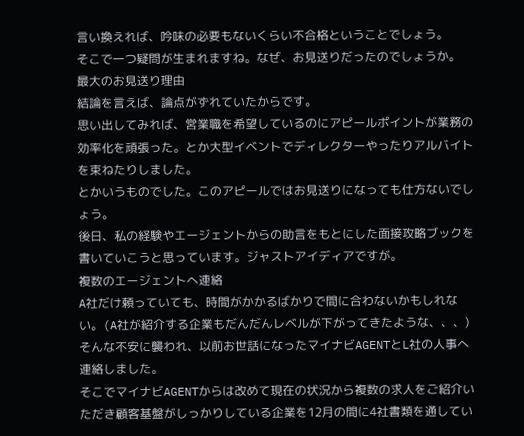言い換えれば、吟味の必要もないくらい不合格ということでしょう。
そこで一つ疑問が生まれますね。なぜ、お見送りだったのでしょうか。
最大のお見送り理由
結論を言えば、論点がずれていたからです。
思い出してみれば、営業職を希望しているのにアピールポイントが業務の効率化を頑張った。とか大型イベントでディレクターやったりアルバイトを束ねたりしました。
とかいうものでした。このアピールではお見送りになっても仕方ないでしょう。
後日、私の経験やエージェントからの助言をもとにした面接攻略ブックを書いていこうと思っています。ジャストアイディアですが。
複数のエージェントへ連絡
A社だけ頼っていても、時間がかかるばかりで間に合わないかもしれない。(A社が紹介する企業もだんだんレベルが下がってきたような、、、)そんな不安に襲われ、以前お世話になったマイナビAGENTとL社の人事へ連絡しました。
そこでマイナビAGENTからは改めて現在の状況から複数の求人をご紹介いただき顧客基盤がしっかりしている企業を12月の間に4社書類を通してい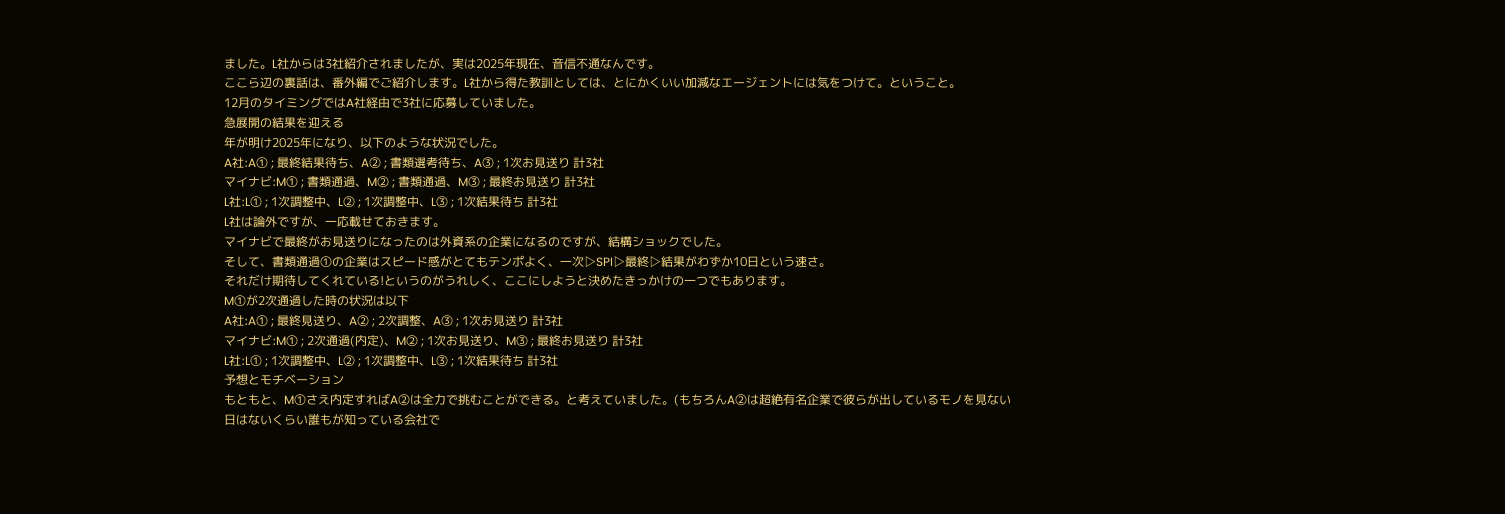ました。L社からは3社紹介されましたが、実は2025年現在、音信不通なんです。
ここら辺の裏話は、番外編でご紹介します。L社から得た教訓としては、とにかくいい加減なエージェントには気をつけて。ということ。
12月のタイミングではA社経由で3社に応募していました。
急展開の結果を迎える
年が明け2025年になり、以下のような状況でした。
A社:A① ; 最終結果待ち、A② ; 書類選考待ち、A③ ; 1次お見送り 計3社
マイナビ:M① ; 書類通過、M② ; 書類通過、M③ ; 最終お見送り 計3社
L社:L① ; 1次調整中、L② ; 1次調整中、L③ ; 1次結果待ち 計3社
L社は論外ですが、一応載せておきます。
マイナビで最終がお見送りになったのは外資系の企業になるのですが、結構ショックでした。
そして、書類通過①の企業はスピード感がとてもテンポよく、一次▷SPI▷最終▷結果がわずか10日という速さ。
それだけ期待してくれている!というのがうれしく、ここにしようと決めたきっかけの一つでもあります。
M①が2次通過した時の状況は以下
A社:A① ; 最終見送り、A② ; 2次調整、A③ ; 1次お見送り 計3社
マイナビ:M① ; 2次通過(内定)、M② ; 1次お見送り、M③ ; 最終お見送り 計3社
L社:L① ; 1次調整中、L② ; 1次調整中、L③ ; 1次結果待ち 計3社
予想とモチベーション
もともと、M①さえ内定すればA②は全力で挑むことができる。と考えていました。(もちろんA②は超絶有名企業で彼らが出しているモノを見ない日はないくらい誰もが知っている会社で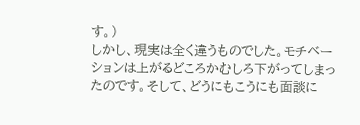す。)
しかし、現実は全く違うものでした。モチベーションは上がるどころかむしろ下がってしまったのです。そして、どうにもこうにも面談に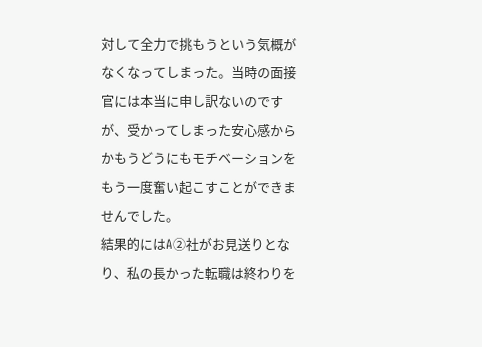対して全力で挑もうという気概がなくなってしまった。当時の面接官には本当に申し訳ないのですが、受かってしまった安心感からかもうどうにもモチベーションをもう一度奮い起こすことができませんでした。
結果的にはA②社がお見送りとなり、私の長かった転職は終わりを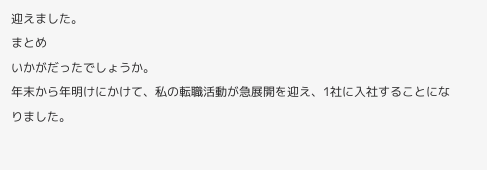迎えました。
まとめ
いかがだったでしょうか。
年末から年明けにかけて、私の転職活動が急展開を迎え、1社に入社することになりました。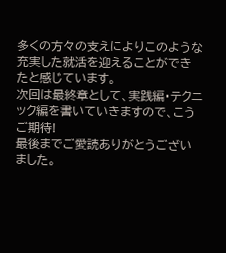多くの方々の支えによりこのような充実した就活を迎えることができたと感じています。
次回は最終章として、実践編・テクニック編を書いていきますので、こうご期待!
最後までご愛読ありがとうございました。